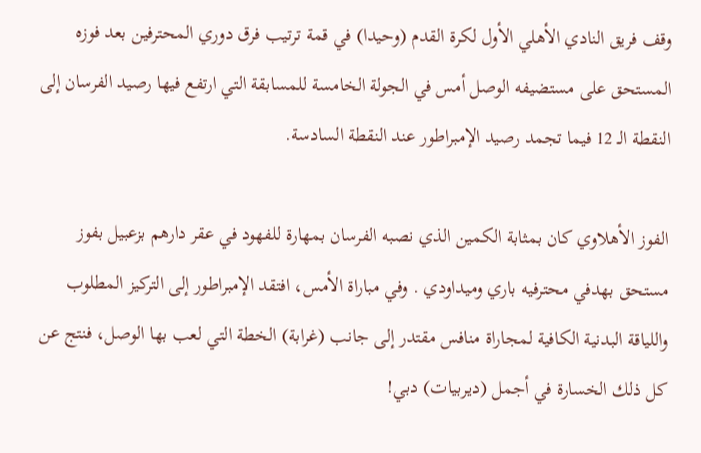وقف فريق النادي الأهلي الأول لكرة القدم (وحيدا) في قمة ترتيب فرق دوري المحترفين بعد فوزه المستحق على مستضيفه الوصل أمس في الجولة الخامسة للمسابقة التي ارتفع فيها رصيد الفرسان إلى النقطة الـ 12 فيما تجمد رصيد الإمبراطور عند النقطة السادسة.

الفوز الأهلاوي كان بمثابة الكمين الذي نصبه الفرسان بمهارة للفهود في عقر دارهم بزعبيل بفوز مستحق بهدفي محترفيه باري وميداودي . وفي مباراة الأمس، افتقد الإمبراطور إلى التركيز المطلوب واللياقة البدنية الكافية لمجاراة منافس مقتدر إلى جانب (غرابة) الخطة التي لعب بها الوصل، فنتج عن كل ذلك الخسارة في أجمل (ديربيات) دبي!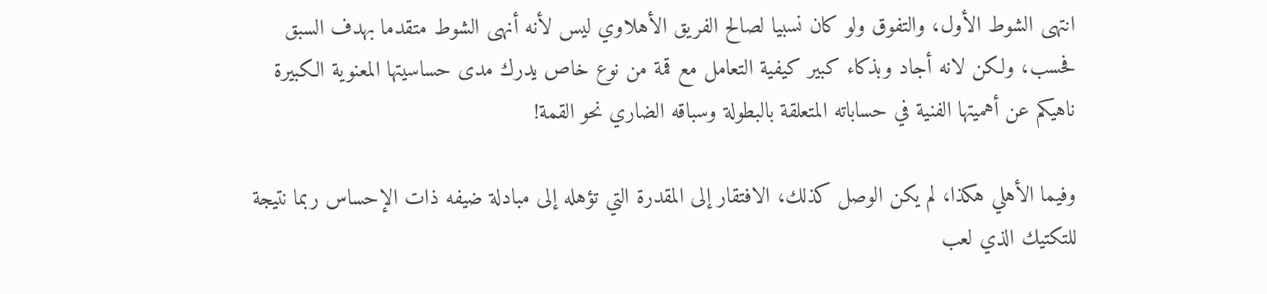انتهى الشوط الأول، والتفوق ولو كان نسبيا لصالح الفريق الأهلاوي ليس لأنه أنهى الشوط متقدما بهدف السبق فحسب، ولكن لانه أجاد وبذكاء كبير كيفية التعامل مع قمة من نوع خاص يدرك مدى حساسيتها المعنوية الكبيرة ناهيكم عن أهميتها الفنية في حساباته المتعلقة بالبطولة وسباقه الضاري نحو القمة!

وفيما الأهلي هكذا، لم يكن الوصل كذلك، الافتقار إلى المقدرة التي تؤهله إلى مبادلة ضيفه ذات الإحساس ربما نتيجة للتكتيك الذي لعب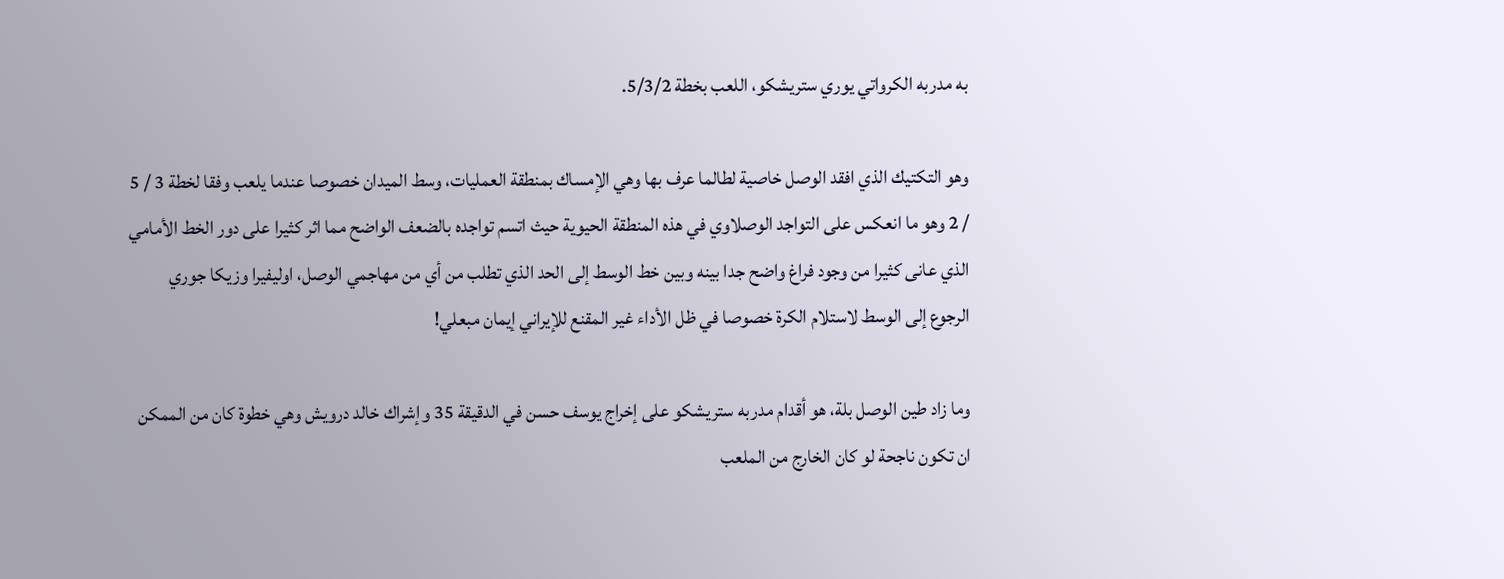به مدربه الكرواتي يوري ستريشكو، اللعب بخطة 5/3/2.

وهو التكتيك الذي افقد الوصل خاصية لطالما عرف بها وهي الإمساك بمنطقة العمليات، وسط الميدان خصوصا عندما يلعب وفقا لخطة 3 / 5 / 2 وهو ما انعكس على التواجد الوصلاوي في هذه المنطقة الحيوية حيث اتسم تواجده بالضعف الواضح مما اثر كثيرا على دور الخط الأمامي الذي عانى كثيرا من وجود فراغ واضح جدا بينه وبين خط الوسط إلى الحد الذي تطلب من أي من مهاجمي الوصل، اوليفيرا وزيكا جوري الرجوع إلى الوسط لاستلام الكرة خصوصا في ظل الأداء غير المقنع للإيراني إيمان مبعلي!

وما زاد طين الوصل بلة، هو أقدام مدربه ستريشكو على إخراج يوسف حسن في الدقيقة 35 وإشراك خالد درويش وهي خطوة كان من الممكن ان تكون ناجحة لو كان الخارج من الملعب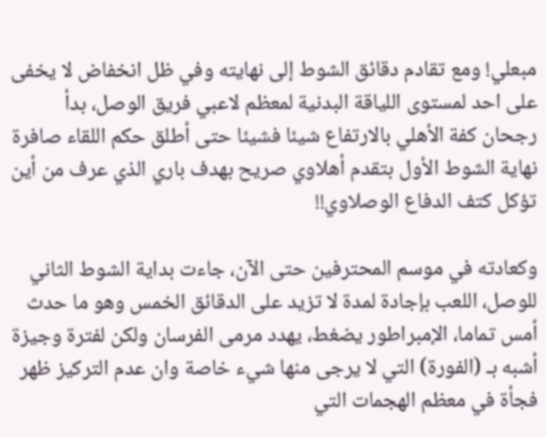مبعلي! ومع تقادم دقائق الشوط إلى نهايته وفي ظل انخفاض لا يخفى على احد لمستوى اللياقة البدنية لمعظم لاعبي فريق الوصل، بدأ رجحان كفة الأهلي بالارتفاع شيئا فشيئا حتى أطلق حكم اللقاء صافرة نهاية الشوط الأول بتقدم أهلاوي صريح بهدف باري الذي عرف من أين تؤكل كتف الدفاع الوصلاوي!!

وكعادته في موسم المحترفين حتى الآن، جاءت بداية الشوط الثاني للوصل، اللعب بإجادة لمدة لا تزيد على الدقائق الخمس وهو ما حدث أمس تماما، الإمبراطور يضغط، يهدد مرمى الفرسان ولكن لفترة وجيزة أشبه بـ (الفورة) التي لا يرجى منها شيء خاصة وان عدم التركيز ظهر فجأة في معظم الهجمات التي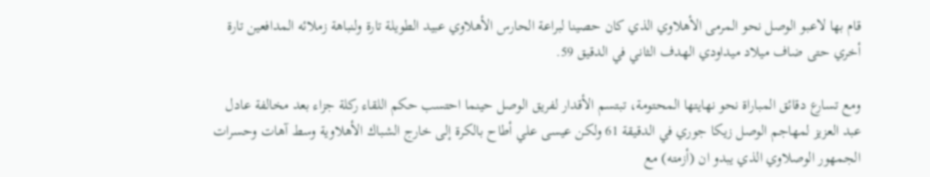قام بها لاعبو الوصل نحو المرمى الأهلاوي الذي كان حصينا لبراعة الحارس الأهلاوي عبيد الطويلة تارة ولنباهة زملائه المدافعين تارة أخري حتى ضاف ميلاد ميداودي الهدف الثاني في الدقيق 59.

ومع تسارع دقائق المباراة نحو نهايتها المحتومة، تبتسم الأقدار لفريق الوصل حينما احتسب حكم اللقاء ركلة جزاء بعد مخالفة عادل عبد العزيز لمهاجم الوصل زيكا جوري في الدقيقة 61 ولكن عيسى علي أطاح بالكرة إلى خارج الشباك الأهلاوية وسط آهات وحسرات الجمهور الوصلاوي الذي يبدو ان (أزمته) مع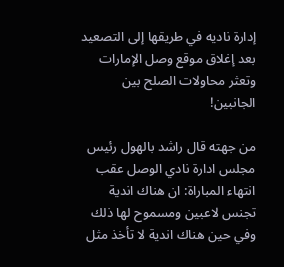إدارة ناديه في طريقها إلى التصعيد بعد إغلاق موقع وصل الإمارات وتعثر محاولات الصلح بين الجانبين!

من جهته قال راشد بالهول رئيس مجلس ادارة نادي الوصل عقب انتهاء المباراة: ان هناك اندية تجنس لاعبين ومسموح لها ذلك وفي حين هناك اندية لا تأخذ مثل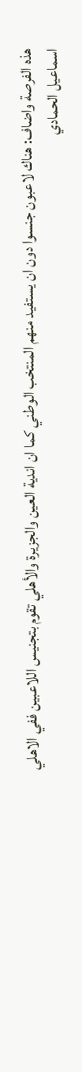هذه الفرصة واضاف: هناك لاعبون جنسوا دون ان يستفيد منهم المنتخب الوطني كما ان اندية العين والجزيرة والأهلي تقوم بتجنيس اللاعبين ففي الاهلي اسماعيل الحمادي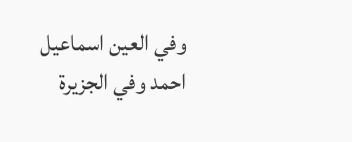وفي العين اسماعيل احمد وفي الجزيرة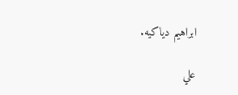ابراهيم دياكيه.

علي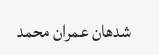شدهان عمران محمد